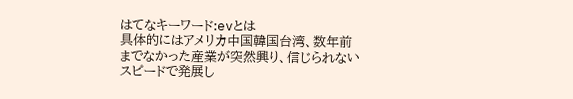はてなキーワード:evとは
具体的にはアメリカ中国韓国台湾、数年前までなかった産業が突然興り、信じられないスピードで発展し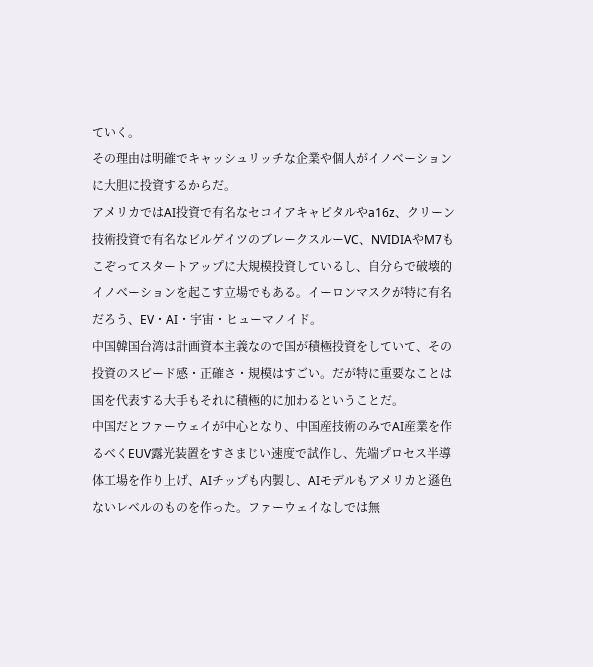ていく。
その理由は明確でキャッシュリッチな企業や個人がイノベーションに大胆に投資するからだ。
アメリカではAI投資で有名なセコイアキャピタルやa16z、クリーン技術投資で有名なビルゲイツのブレークスルーVC、NVIDIAやM7もこぞってスタートアップに大規模投資しているし、自分らで破壊的イノベーションを起こす立場でもある。イーロンマスクが特に有名だろう、EV・AI・宇宙・ヒューマノイド。
中国韓国台湾は計画資本主義なので国が積極投資をしていて、その投資のスピード感・正確さ・規模はすごい。だが特に重要なことは国を代表する大手もそれに積極的に加わるということだ。
中国だとファーウェイが中心となり、中国産技術のみでAI産業を作るべくEUV露光装置をすさまじい速度で試作し、先端プロセス半導体工場を作り上げ、AIチップも内製し、AIモデルもアメリカと遜色ないレベルのものを作った。ファーウェイなしでは無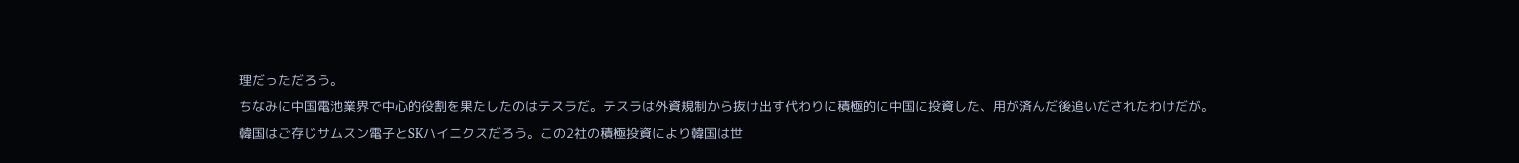理だっただろう。
ちなみに中国電池業界で中心的役割を果たしたのはテスラだ。テスラは外資規制から抜け出す代わりに積極的に中国に投資した、用が済んだ後追いだされたわけだが。
韓国はご存じサムスン電子とSKハイニクスだろう。この2社の積極投資により韓国は世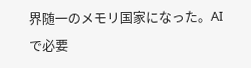界随一のメモリ国家になった。AIで必要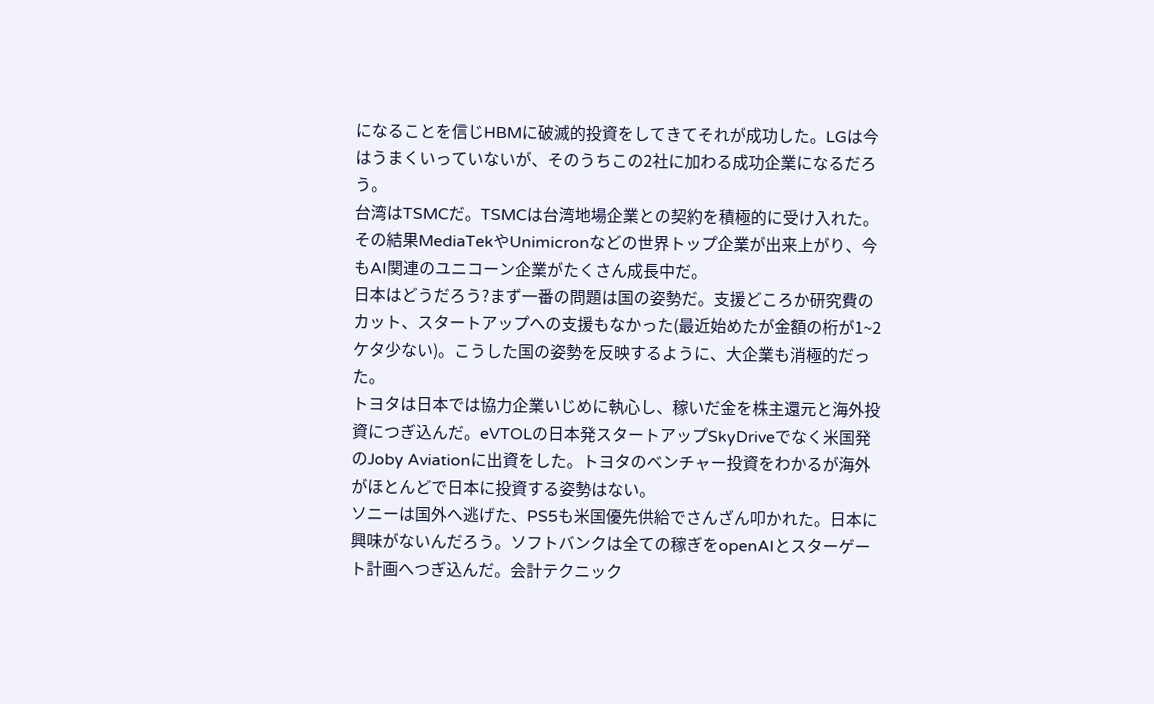になることを信じHBMに破滅的投資をしてきてそれが成功した。LGは今はうまくいっていないが、そのうちこの2社に加わる成功企業になるだろう。
台湾はTSMCだ。TSMCは台湾地場企業との契約を積極的に受け入れた。その結果MediaTekやUnimicronなどの世界トップ企業が出来上がり、今もAI関連のユニコーン企業がたくさん成長中だ。
日本はどうだろう?まず一番の問題は国の姿勢だ。支援どころか研究費のカット、スタートアップへの支援もなかった(最近始めたが金額の桁が1~2ケタ少ない)。こうした国の姿勢を反映するように、大企業も消極的だった。
トヨタは日本では協力企業いじめに執心し、稼いだ金を株主還元と海外投資につぎ込んだ。eVTOLの日本発スタートアップSkyDriveでなく米国発のJoby Aviationに出資をした。トヨタのベンチャー投資をわかるが海外がほとんどで日本に投資する姿勢はない。
ソニーは国外へ逃げた、PS5も米国優先供給でさんざん叩かれた。日本に興味がないんだろう。ソフトバンクは全ての稼ぎをopenAIとスターゲート計画へつぎ込んだ。会計テクニック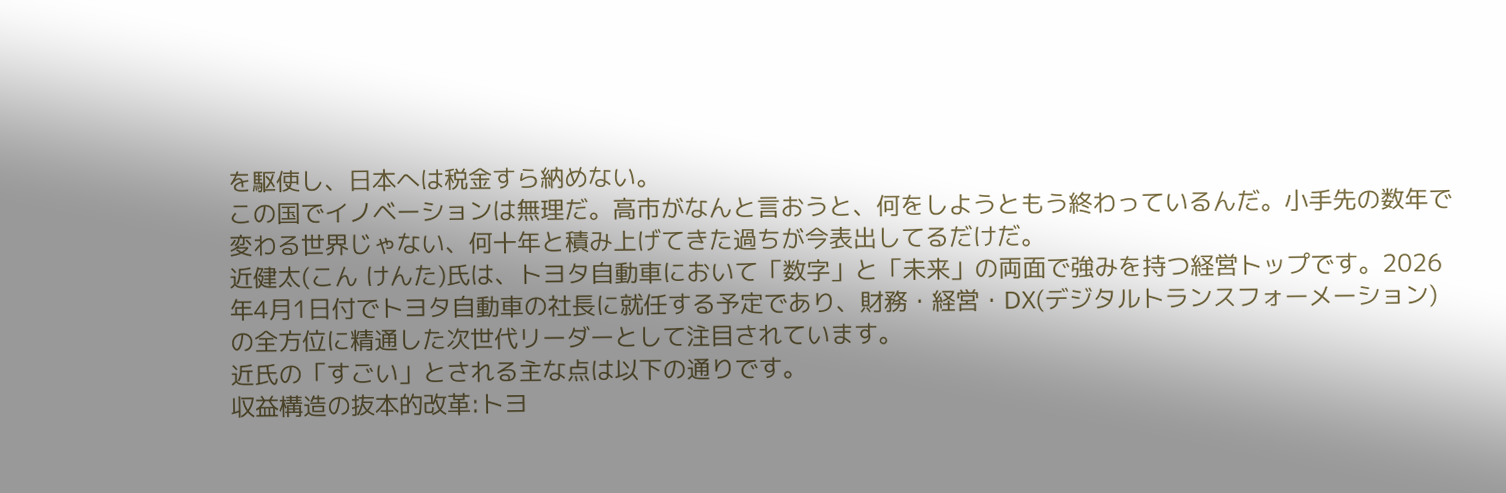を駆使し、日本へは税金すら納めない。
この国でイノベーションは無理だ。高市がなんと言おうと、何をしようともう終わっているんだ。小手先の数年で変わる世界じゃない、何十年と積み上げてきた過ちが今表出してるだけだ。
近健太(こん けんた)氏は、トヨタ自動車において「数字」と「未来」の両面で強みを持つ経営トップです。2026年4月1日付でトヨタ自動車の社長に就任する予定であり、財務・経営・DX(デジタルトランスフォーメーション)の全方位に精通した次世代リーダーとして注目されています。
近氏の「すごい」とされる主な点は以下の通りです。
収益構造の抜本的改革:トヨ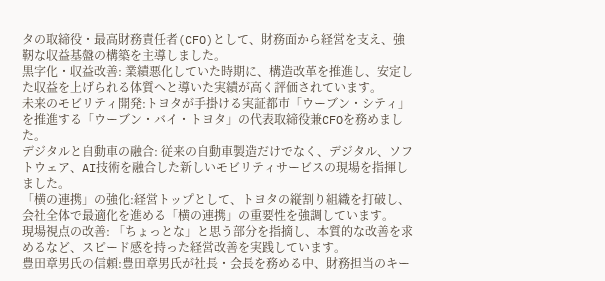タの取締役・最高財務責任者(CFO)として、財務面から経営を支え、強靭な収益基盤の構築を主導しました。
黒字化・収益改善: 業績悪化していた時期に、構造改革を推進し、安定した収益を上げられる体質へと導いた実績が高く評価されています。
未来のモビリティ開発:トヨタが手掛ける実証都市「ウーブン・シティ」を推進する「ウーブン・バイ・トヨタ」の代表取締役兼CFOを務めました。
デジタルと自動車の融合: 従来の自動車製造だけでなく、デジタル、ソフトウェア、AI技術を融合した新しいモビリティサービスの現場を指揮しました。
「横の連携」の強化:経営トップとして、トヨタの縦割り組織を打破し、会社全体で最適化を進める「横の連携」の重要性を強調しています。
現場視点の改善: 「ちょっとな」と思う部分を指摘し、本質的な改善を求めるなど、スピード感を持った経営改善を実践しています。
豊田章男氏の信頼:豊田章男氏が社長・会長を務める中、財務担当のキー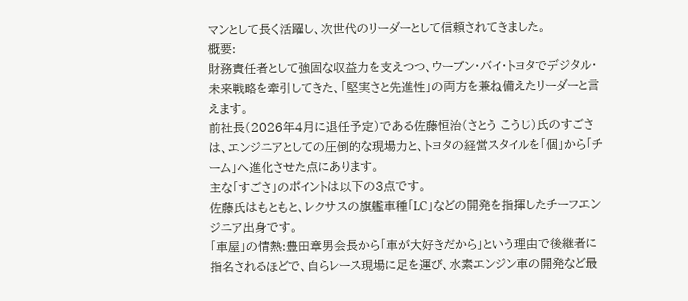マンとして長く活躍し、次世代のリーダーとして信頼されてきました。
概要:
財務責任者として強固な収益力を支えつつ、ウーブン・バイ・トヨタでデジタル・未来戦略を牽引してきた、「堅実さと先進性」の両方を兼ね備えたリーダーと言えます。
前社長(2026年4月に退任予定)である佐藤恒治(さとう こうじ)氏のすごさは、エンジニアとしての圧倒的な現場力と、トヨタの経営スタイルを「個」から「チーム」へ進化させた点にあります。
主な「すごさ」のポイントは以下の3点です。
佐藤氏はもともと、レクサスの旗艦車種「LC」などの開発を指揮したチーフエンジニア出身です。
「車屋」の情熱:豊田章男会長から「車が大好きだから」という理由で後継者に指名されるほどで、自らレース現場に足を運び、水素エンジン車の開発など最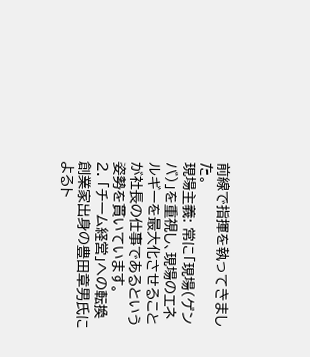前線で指揮を執ってきました。
現場主義: 常に「現場(ゲンバ)」を重視し、現場のエネルギーを最大化させることが社長の仕事であるという姿勢を貫いています。
2. 「チーム経営」への転換
創業家出身の豊田章男氏によるト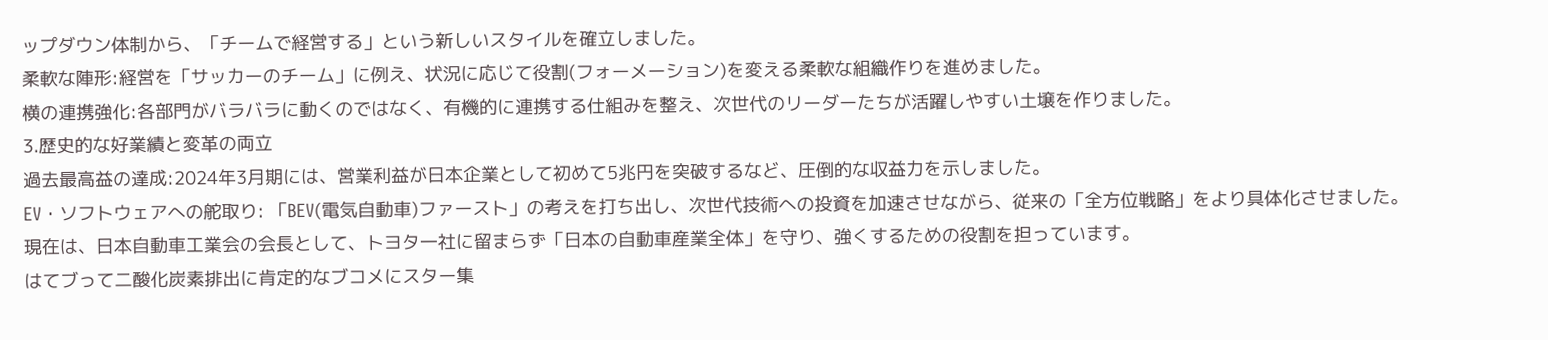ップダウン体制から、「チームで経営する」という新しいスタイルを確立しました。
柔軟な陣形:経営を「サッカーのチーム」に例え、状況に応じて役割(フォーメーション)を変える柔軟な組織作りを進めました。
横の連携強化:各部門がバラバラに動くのではなく、有機的に連携する仕組みを整え、次世代のリーダーたちが活躍しやすい土壌を作りました。
3.歴史的な好業績と変革の両立
過去最高益の達成:2024年3月期には、営業利益が日本企業として初めて5兆円を突破するなど、圧倒的な収益力を示しました。
EV・ソフトウェアへの舵取り: 「BEV(電気自動車)ファースト」の考えを打ち出し、次世代技術への投資を加速させながら、従来の「全方位戦略」をより具体化させました。
現在は、日本自動車工業会の会長として、トヨタ一社に留まらず「日本の自動車産業全体」を守り、強くするための役割を担っています。
はてブって二酸化炭素排出に肯定的なブコメにスター集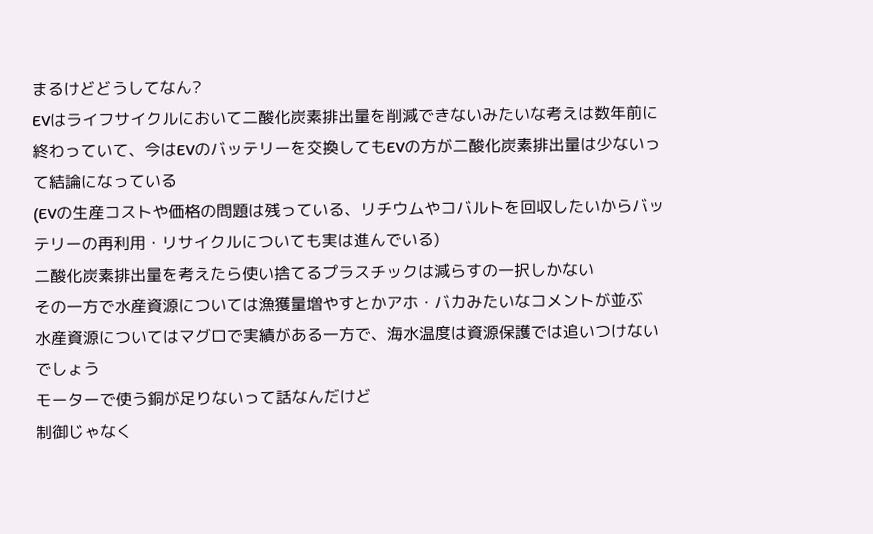まるけどどうしてなん?
EVはライフサイクルにおいて二酸化炭素排出量を削減できないみたいな考えは数年前に終わっていて、今はEVのバッテリーを交換してもEVの方が二酸化炭素排出量は少ないって結論になっている
(EVの生産コストや価格の問題は残っている、リチウムやコバルトを回収したいからバッテリーの再利用・リサイクルについても実は進んでいる)
二酸化炭素排出量を考えたら使い捨てるプラスチックは減らすの一択しかない
その一方で水産資源については漁獲量増やすとかアホ・バカみたいなコメントが並ぶ
水産資源についてはマグロで実績がある一方で、海水温度は資源保護では追いつけないでしょう
モーターで使う銅が足りないって話なんだけど
制御じゃなく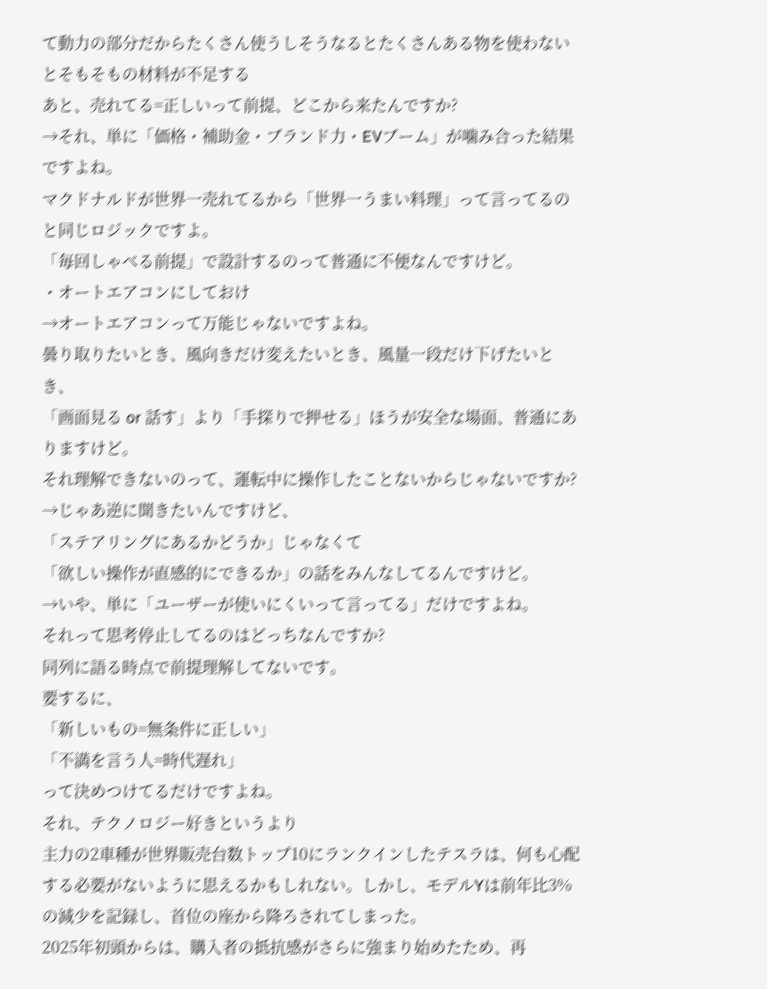て動力の部分だからたくさん使うしそうなるとたくさんある物を使わないとそもそもの材料が不足する
あと、売れてる=正しいって前提、どこから来たんですか?
→それ、単に「価格・補助金・ブランド力・EVブーム」が噛み合った結果ですよね。
マクドナルドが世界一売れてるから「世界一うまい料理」って言ってるのと同じロジックですよ。
「毎回しゃべる前提」で設計するのって普通に不便なんですけど。
・オートエアコンにしておけ
→オートエアコンって万能じゃないですよね。
曇り取りたいとき、風向きだけ変えたいとき、風量一段だけ下げたいとき、
「画面見る or 話す」より「手探りで押せる」ほうが安全な場面、普通にありますけど。
それ理解できないのって、運転中に操作したことないからじゃないですか?
→じゃあ逆に聞きたいんですけど、
「ステアリングにあるかどうか」じゃなくて
「欲しい操作が直感的にできるか」の話をみんなしてるんですけど。
→いや、単に「ユーザーが使いにくいって言ってる」だけですよね。
それって思考停止してるのはどっちなんですか?
同列に語る時点で前提理解してないです。
要するに、
「新しいもの=無条件に正しい」
「不満を言う人=時代遅れ」
って決めつけてるだけですよね。
それ、テクノロジー好きというより
主力の2車種が世界販売台数トップ10にランクインしたテスラは、何も心配する必要がないように思えるかもしれない。しかし、モデルYは前年比3%の減少を記録し、首位の座から降ろされてしまった。
2025年初頭からは、購入者の抵抗感がさらに強まり始めたため、再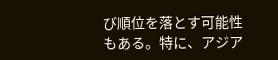び順位を落とす可能性もある。特に、アジア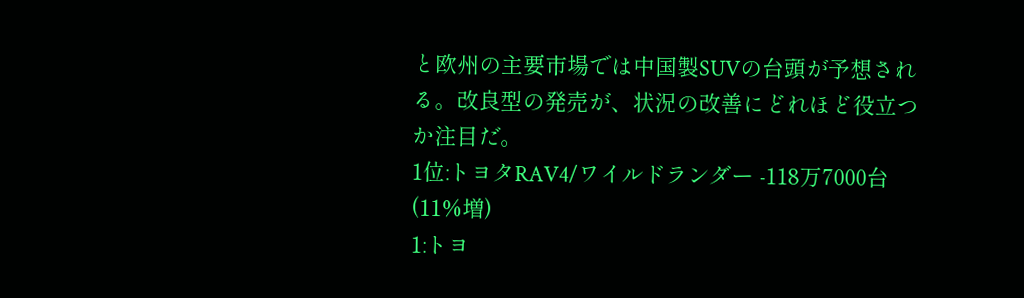と欧州の主要市場では中国製SUVの台頭が予想される。改良型の発売が、状況の改善にどれほど役立つか注目だ。
1位:トヨタRAV4/ワイルドランダー -118万7000台(11%増)
1:トヨ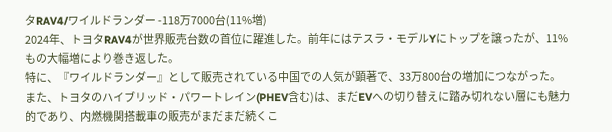タRAV4/ワイルドランダー -118万7000台(11%増)
2024年、トヨタRAV4が世界販売台数の首位に躍進した。前年にはテスラ・モデルYにトップを譲ったが、11%もの大幅増により巻き返した。
特に、『ワイルドランダー』として販売されている中国での人気が顕著で、33万800台の増加につながった。
また、トヨタのハイブリッド・パワートレイン(PHEV含む)は、まだEVへの切り替えに踏み切れない層にも魅力的であり、内燃機関搭載車の販売がまだまだ続くこ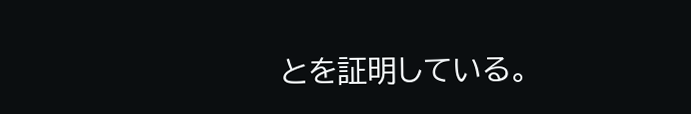とを証明している。